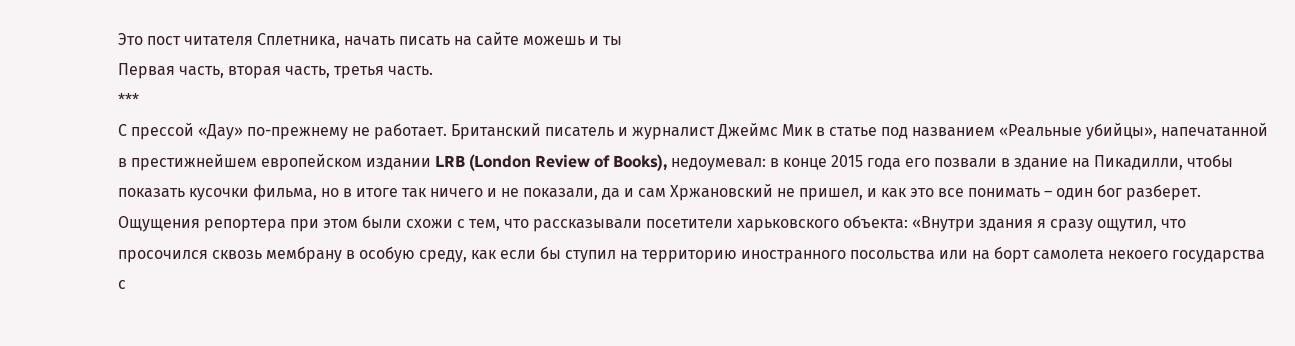Это пост читателя Сплетника, начать писать на сайте можешь и ты
Первая часть, вторая часть, третья часть.
***
С прессой «Дау» по-прежнему не работает. Британский писатель и журналист Джеймс Мик в статье под названием «Реальные убийцы», напечатанной в престижнейшем европейском издании LRB (London Review of Books), недоумевал: в конце 2015 года его позвали в здание на Пикадилли, чтобы показать кусочки фильма, но в итоге так ничего и не показали, да и сам Хржановский не пришел, и как это все понимать – один бог разберет. Ощущения репортера при этом были схожи с тем, что рассказывали посетители харьковского объекта: «Внутри здания я сразу ощутил, что просочился сквозь мембрану в особую среду, как если бы ступил на территорию иностранного посольства или на борт самолета некоего государства с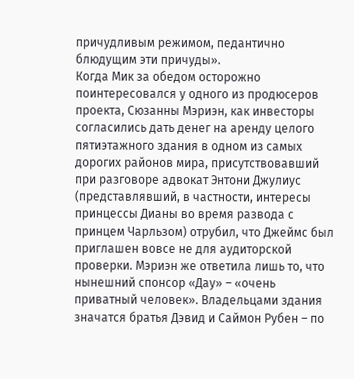причудливым режимом, педантично блюдущим эти причуды».
Когда Мик за обедом осторожно поинтересовался у одного из продюсеров проекта, Сюзанны Мэриэн, как инвесторы согласились дать денег на аренду целого пятиэтажного здания в одном из самых дорогих районов мира, присутствовавший при разговоре адвокат Энтони Джулиус (представлявший, в частности, интересы принцессы Дианы во время развода с принцем Чарльзом) отрубил, что Джеймс был приглашен вовсе не для аудиторской проверки. Мэриэн же ответила лишь то, что нынешний спонсор «Дау» – «очень приватный человек». Владельцами здания значатся братья Дэвид и Саймон Рубен – по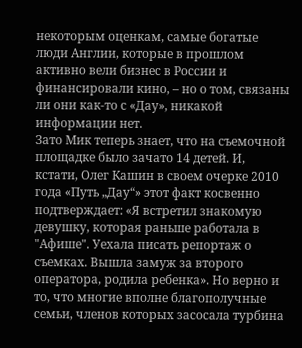некоторым оценкам, самые богатые люди Англии, которые в прошлом активно вели бизнес в России и финансировали кино, – но о том, связаны ли они как-то с «Дау», никакой информации нет.
Зато Мик теперь знает, что на съемочной площадке было зачато 14 детей. И, кстати, Олег Кашин в своем очерке 2010 года «Путь „Дау“» этот факт косвенно подтверждает: «Я встретил знакомую девушку, которая раньше работала в "Афише". Уехала писать репортаж о съемках. Вышла замуж за второго оператора, родила ребенка». Но верно и то, что многие вполне благополучные семьи, членов которых засосала турбина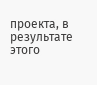проекта, в результате этого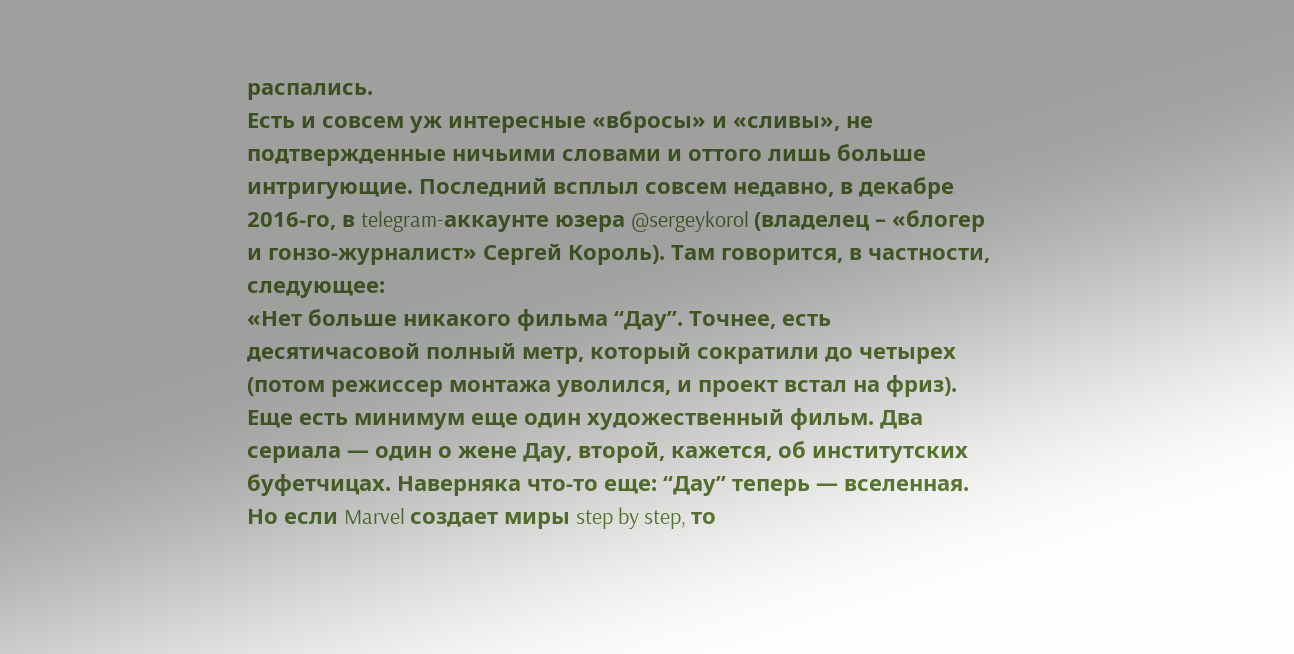распались.
Есть и совсем уж интересные «вбросы» и «сливы», не подтвержденные ничьими словами и оттого лишь больше интригующие. Последний всплыл совсем недавно, в декабре 2016-го, в telegram-аккаунте юзера @sergeykorol (владелец – «блогер и гонзо-журналист» Сергей Король). Там говорится, в частности, следующее:
«Нет больше никакого фильма “Дау”. Точнее, есть десятичасовой полный метр, который сократили до четырех (потом режиссер монтажа уволился, и проект встал на фриз). Еще есть минимум еще один художественный фильм. Два сериала — один о жене Дау, второй, кажется, об институтских буфетчицах. Наверняка что-то еще: “Дау” теперь — вселенная. Но если Marvel создает миры step by step, то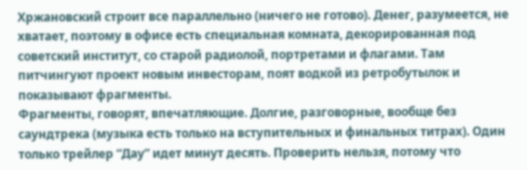Хржановский строит все параллельно (ничего не готово). Денег, разумеется, не хватает, поэтому в офисе есть специальная комната, декорированная под советский институт, со старой радиолой, портретами и флагами. Там питчингуют проект новым инвесторам, поят водкой из ретробутылок и показывают фрагменты.
Фрагменты, говорят, впечатляющие. Долгие, разговорные, вообще без саундтрека (музыка есть только на вступительных и финальных титрах). Один только трейлер “Дау” идет минут десять. Проверить нельзя, потому что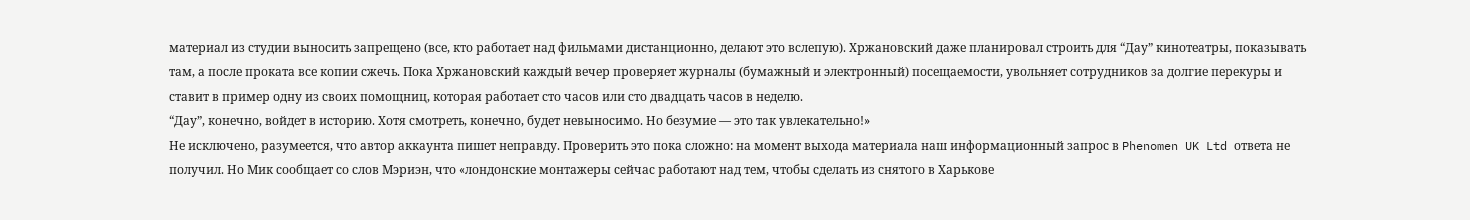материал из студии выносить запрещено (все, кто работает над фильмами дистанционно, делают это вслепую). Хржановский даже планировал строить для “Дау” кинотеатры, показывать там, а после проката все копии сжечь. Пока Хржановский каждый вечер проверяет журналы (бумажный и электронный) посещаемости, увольняет сотрудников за долгие перекуры и ставит в пример одну из своих помощниц, которая работает сто часов или сто двадцать часов в неделю.
“Дау”, конечно, войдет в историю. Хотя смотреть, конечно, будет невыносимо. Но безумие — это так увлекательно!»
Не исключено, разумеется, что автор аккаунта пишет неправду. Проверить это пока сложно: на момент выхода материала наш информационный запрос в Phenomen UK Ltd ответа не получил. Но Мик сообщает со слов Мэриэн, что «лондонские монтажеры сейчас работают над тем, чтобы сделать из снятого в Харькове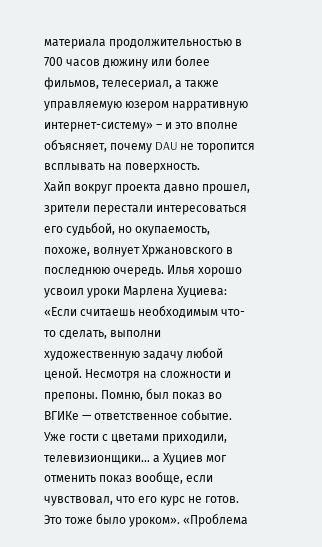материала продолжительностью в 700 часов дюжину или более фильмов, телесериал, а также управляемую юзером нарративную интернет-систему» – и это вполне объясняет, почему DAU не торопится всплывать на поверхность.
Хайп вокруг проекта давно прошел, зрители перестали интересоваться его судьбой, но окупаемость, похоже, волнует Хржановского в последнюю очередь. Илья хорошо усвоил уроки Марлена Хуциева: «Если считаешь необходимым что-то сделать, выполни художественную задачу любой ценой. Несмотря на сложности и препоны. Помню, был показ во ВГИКе — ответственное событие. Уже гости с цветами приходили, телевизионщики… а Хуциев мог отменить показ вообще, если чувствовал, что его курс не готов. Это тоже было уроком». «Проблема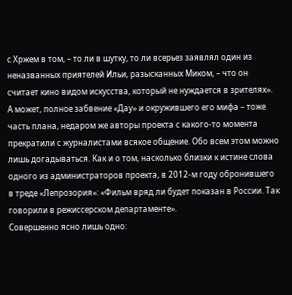с Хржем в том, – то ли в шутку, то ли всерьез заявлял один из неназванных приятелей Ильи, разысканных Миком, – что он считает кино видом искусства, который не нуждается в зрителях».
А может, полное забвение «Дау» и окружившего его мифа – тоже часть плана, недаром же авторы проекта с какого-то момента прекратили с журналистами всякое общение. Обо всем этом можно лишь догадываться. Как и о том, насколько близки к истине слова одного из администраторов проекта, в 2012-м году обронившего в треде «Лепрозория»: «Фильм вряд ли будет показан в России. Так говорили в режиссерском департаменте».
Совершенно ясно лишь одно: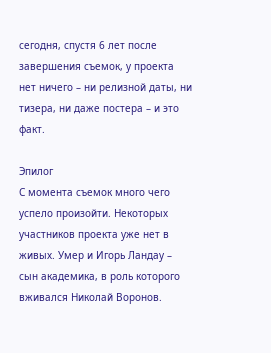сегодня, спустя 6 лет после завершения съемок, у проекта нет ничего – ни релизной даты, ни тизера, ни даже постера – и это факт.

Эпилог
С момента съемок много чего успело произойти. Некоторых участников проекта уже нет в живых. Умер и Игорь Ландау – сын академика, в роль которого вживался Николай Воронов.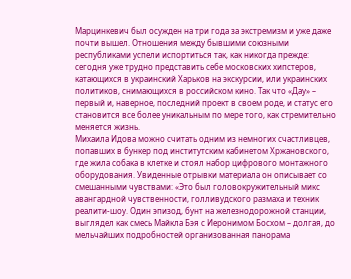Марцинкевич был осужден на три года за экстремизм и уже даже почти вышел. Отношения между бывшими союзными республиками успели испортиться так, как никогда прежде: сегодня уже трудно представить себе московских хипстеров, катающихся в украинский Харьков на экскурсии, или украинских политиков, снимающихся в российском кино. Так что «Дау» – первый и, наверное, последний проект в своем роде, и статус его становится все более уникальным по мере того, как стремительно меняется жизнь.
Михаила Идова можно считать одним из немногих счастливцев, попавших в бункер под институтским кабинетом Хржановского, где жила собака в клетке и стоял набор цифрового монтажного оборудования. Увиденные отрывки материала он описывает со смешанными чувствами: «Это был головокружительный микс авангардной чувственности, голливудского размаха и техник реалити-шоу. Один эпизод, бунт на железнодорожной станции, выглядел как смесь Майкла Бэя с Иеронимом Босхом – долгая, до мельчайших подробностей организованная панорама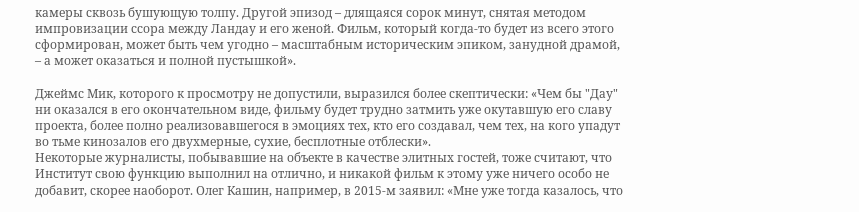камеры сквозь бушующую толпу. Другой эпизод – длящаяся сорок минут, снятая методом импровизации ссора между Ландау и его женой. Фильм, который когда-то будет из всего этого сформирован, может быть чем угодно – масштабным историческим эпиком, занудной драмой, – а может оказаться и полной пустышкой».

Джеймс Мик, которого к просмотру не допустили, выразился более скептически: «Чем бы "Дау" ни оказался в его окончательном виде, фильму будет трудно затмить уже окутавшую его славу проекта, более полно реализовавшегося в эмоциях тех, кто его создавал, чем тех, на кого упадут во тьме кинозалов его двухмерные, сухие, бесплотные отблески».
Некоторые журналисты, побывавшие на объекте в качестве элитных гостей, тоже считают, что Институт свою функцию выполнил на отлично, и никакой фильм к этому уже ничего особо не добавит, скорее наоборот. Олег Кашин, например, в 2015-м заявил: «Мне уже тогда казалось, что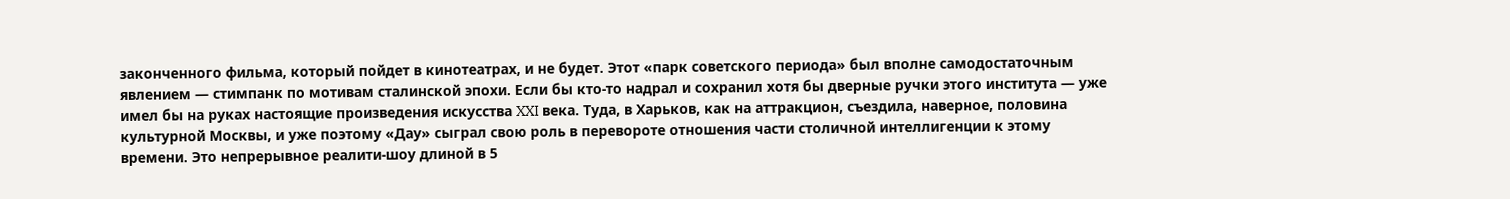законченного фильма, который пойдет в кинотеатрах, и не будет. Этот «парк советского периода» был вполне самодостаточным явлением — стимпанк по мотивам сталинской эпохи. Если бы кто-то надрал и сохранил хотя бы дверные ручки этого института — уже имел бы на руках настоящие произведения искусства XXI века. Туда, в Харьков, как на аттракцион, съездила, наверное, половина культурной Москвы, и уже поэтому «Дау» сыграл свою роль в перевороте отношения части столичной интеллигенции к этому времени. Это непрерывное реалити-шоу длиной в 5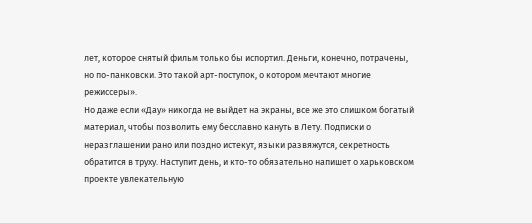лет, которое снятый фильм только бы испортил. Деньги, конечно, потрачены, но по-панковски. Это такой арт-поступок, о котором мечтают многие режиссеры».
Но даже если «Дау» никогда не выйдет на экраны, все же это слишком богатый материал, чтобы позволить ему бесславно кануть в Лету. Подписки о неразглашении рано или поздно истекут, языки развяжутся, секретность обратится в труху. Наступит день, и кто-то обязательно напишет о харьковском проекте увлекательную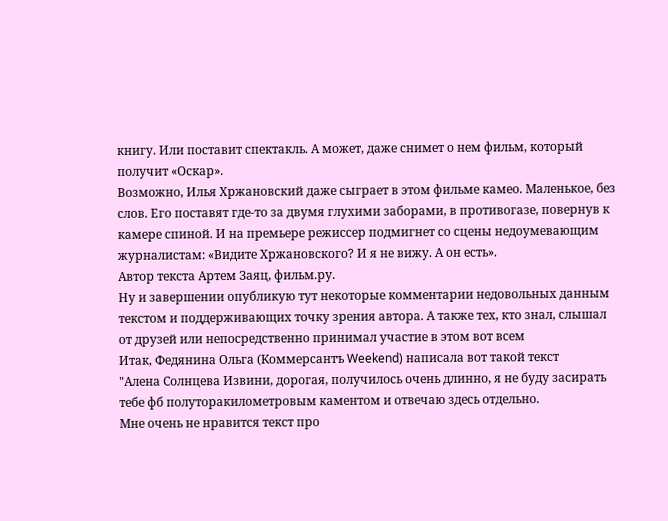книгу. Или поставит спектакль. А может, даже снимет о нем фильм, который получит «Оскар».
Возможно, Илья Хржановский даже сыграет в этом фильме камео. Маленькое, без слов. Его поставят где-то за двумя глухими заборами, в противогазе, повернув к камере спиной. И на премьере режиссер подмигнет со сцены недоумевающим журналистам: «Видите Хржановского? И я не вижу. А он есть».
Автор текста Артем Заяц, фильм.ру.
Ну и завершении опубликую тут некоторые комментарии недовольных данным текстом и поддерживающих точку зрения автора. А также тех, кто знал, слышал от друзей или непосредственно принимал участие в этом вот всем
Итак, Федянина Ольга (Коммерсантъ Weekend) написала вот такой текст
"Алена Солнцева Извини, дорогая, получилось очень длинно, я не буду засирать тебе фб полуторакилометровым каментом и отвечаю здесь отдельно.
Мне очень не нравится текст про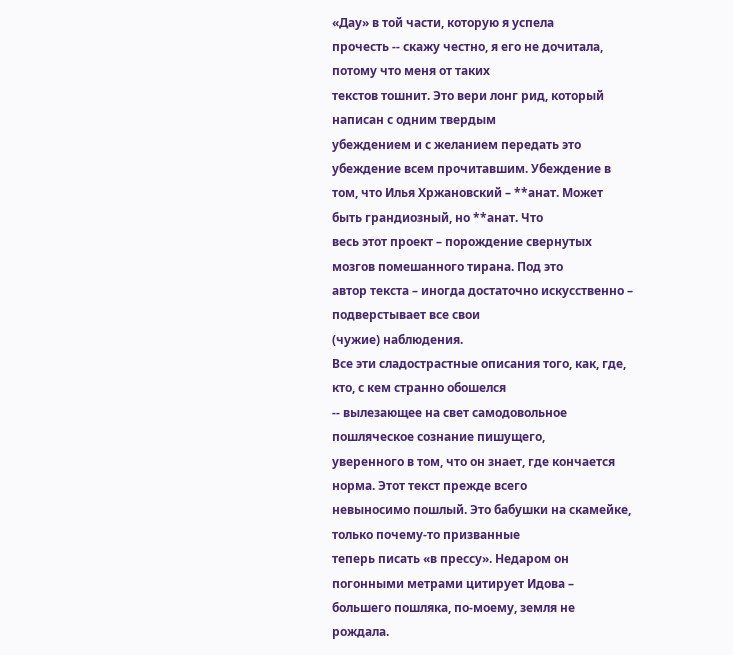«Дау» в той части, которую я успела
прочесть -- скажу честно, я его не дочитала, потому что меня от таких
текстов тошнит. Это вери лонг рид, который написан с одним твердым
убеждением и с желанием передать это убеждение всем прочитавшим. Убеждение в
том, что Илья Хржановский – **анат. Может быть грандиозный, но **анат. Что
весь этот проект – порождение свернутых мозгов помешанного тирана. Под это
автор текста – иногда достаточно искусственно – подверстывает все свои
(чужие) наблюдения.
Все эти сладострастные описания того, как, где, кто, с кем странно обошелся
-- вылезающее на свет самодовольное пошляческое сознание пишущего,
уверенного в том, что он знает, где кончается норма. Этот текст прежде всего
невыносимо пошлый. Это бабушки на скамейке, только почему-то призванные
теперь писать «в прессу». Недаром он погонными метрами цитирует Идова –
большего пошляка, по-моему, земля не рождала.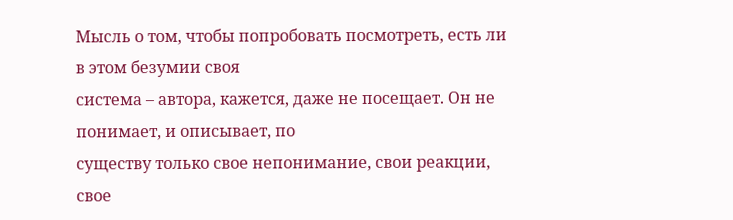Мысль о том, чтобы попробовать посмотреть, есть ли в этом безумии своя
система – автора, кажется, даже не посещает. Он не понимает, и описывает, по
существу только свое непонимание, свои реакции, свое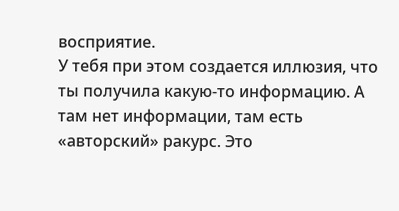восприятие.
У тебя при этом создается иллюзия, что ты получила какую-то информацию. А
там нет информации, там есть «авторский» ракурс. Это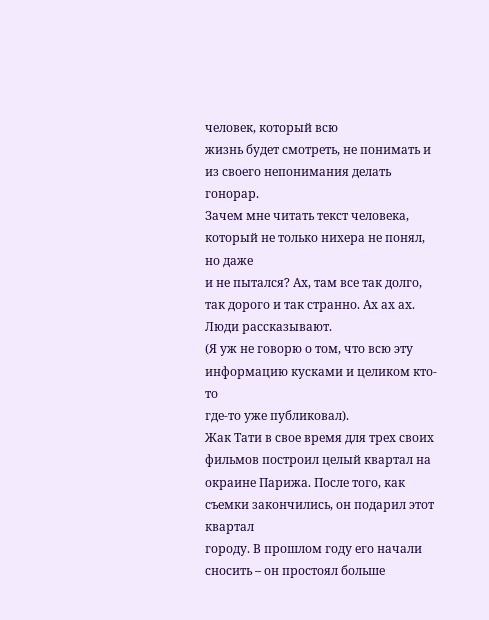человек, который всю
жизнь будет смотреть, не понимать и из своего непонимания делать гонорар.
Зачем мне читать текст человека, который не только нихера не понял, но даже
и не пытался? Ах, там все так долго, так дорого и так странно. Ах ах ах.
Люди рассказывают.
(Я уж не говорю о том, что всю эту информацию кусками и целиком кто-то
где-то уже публиковал).
Жак Тати в свое время для трех своих фильмов построил целый квартал на
окраине Парижа. После того, как съемки закончились, он подарил этот квартал
городу. В прошлом году его начали сносить – он простоял больше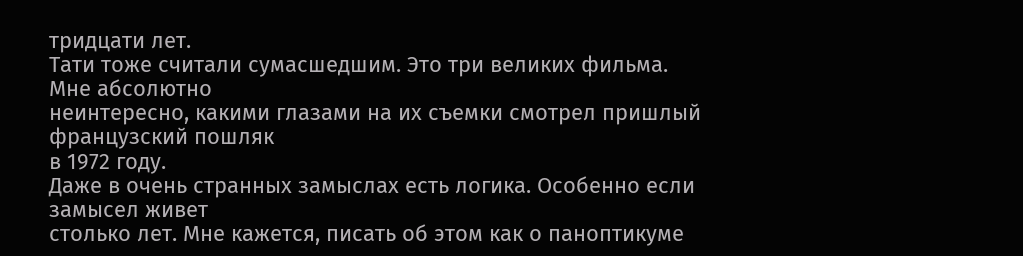тридцати лет.
Тати тоже считали сумасшедшим. Это три великих фильма. Мне абсолютно
неинтересно, какими глазами на их съемки смотрел пришлый французский пошляк
в 1972 году.
Даже в очень странных замыслах есть логика. Особенно если замысел живет
столько лет. Мне кажется, писать об этом как о паноптикуме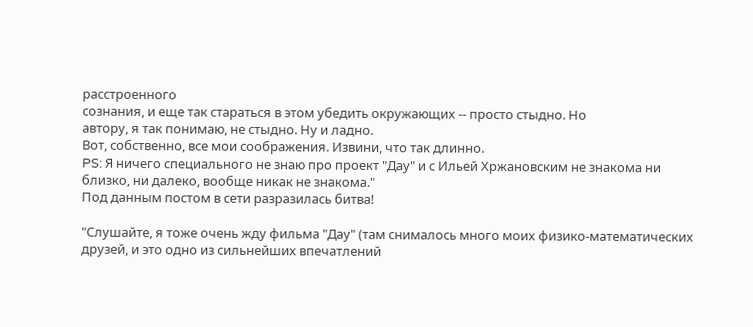расстроенного
сознания, и еще так стараться в этом убедить окружающих -- просто стыдно. Но
автору, я так понимаю, не стыдно. Ну и ладно.
Вот, собственно, все мои соображения. Извини, что так длинно.
PS: Я ничего специального не знаю про проект "Дау" и с Ильей Хржановским не знакома ни близко, ни далеко, вообще никак не знакома."
Под данным постом в сети разразилась битва!

"Слушайте, я тоже очень жду фильма "Дау" (там снималось много моих физико-математических друзей, и это одно из сильнейших впечатлений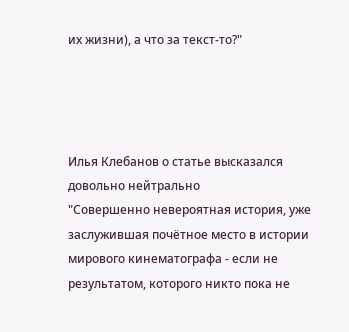их жизни), а что за текст-то?"




Илья Клебанов о статье высказался довольно нейтрально
"Совершенно невероятная история, уже заслужившая почётное место в истории мирового кинематографа - если не результатом, которого никто пока не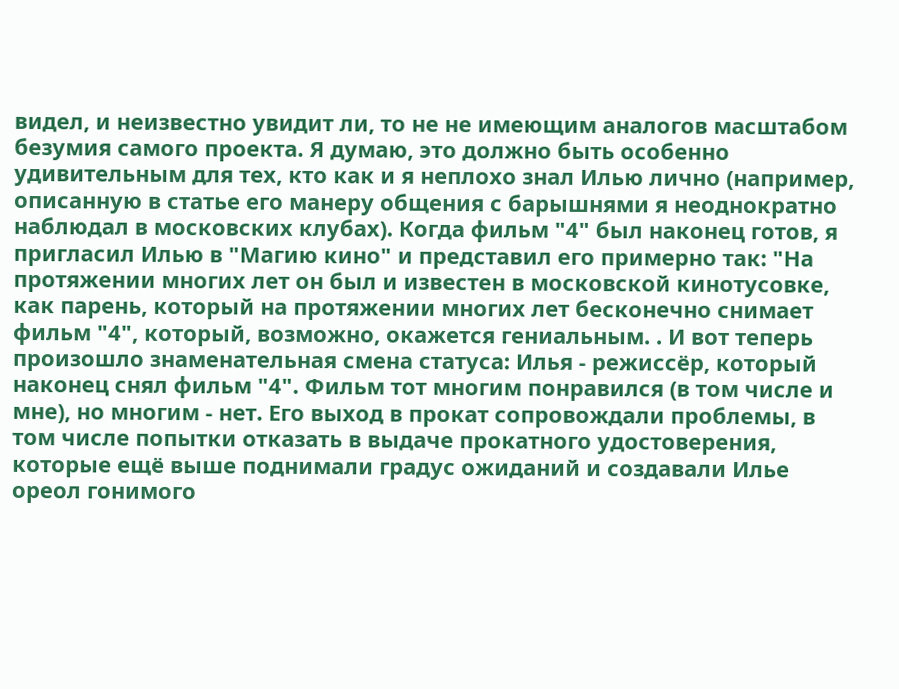видел, и неизвестно увидит ли, то не не имеющим аналогов масштабом безумия самого проекта. Я думаю, это должно быть особенно удивительным для тех, кто как и я неплохо знал Илью лично (например, описанную в статье его манеру общения с барышнями я неоднократно наблюдал в московских клубах). Когда фильм "4" был наконец готов, я пригласил Илью в "Магию кино" и представил его примерно так: "На протяжении многих лет он был и известен в московской кинотусовке, как парень, который на протяжении многих лет бесконечно снимает фильм "4", который, возможно, окажется гениальным. . И вот теперь произошло знаменательная смена статуса: Илья - режиссёр, который наконец снял фильм "4". Фильм тот многим понравился (в том числе и мне), но многим - нет. Его выход в прокат сопровождали проблемы, в том числе попытки отказать в выдаче прокатного удостоверения, которые ещё выше поднимали градус ожиданий и создавали Илье ореол гонимого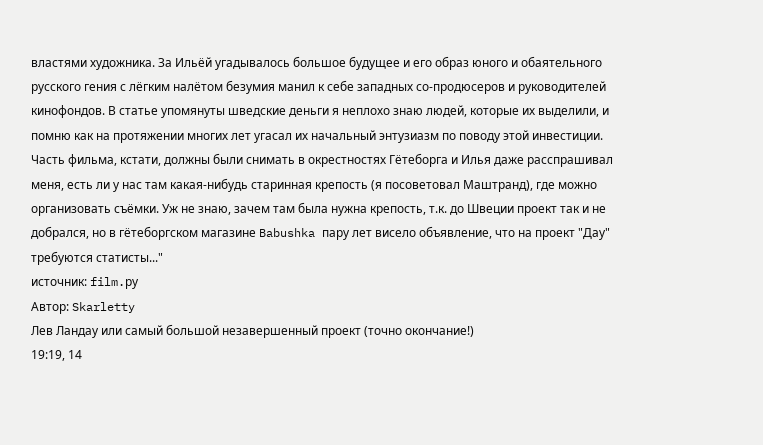властями художника. За Ильёй угадывалось большое будущее и его образ юного и обаятельного русского гения с лёгким налётом безумия манил к себе западных со-продюсеров и руководителей кинофондов. В статье упомянуты шведские деньги я неплохо знаю людей, которые их выделили, и помню как на протяжении многих лет угасал их начальный энтузиазм по поводу этой инвестиции. Часть фильма, кстати, должны были снимать в окрестностях Гётеборга и Илья даже расспрашивал меня, есть ли у нас там какая-нибудь старинная крепость (я посоветовал Маштранд), где можно организовать съёмки. Уж не знаю, зачем там была нужна крепость, т.к. до Швеции проект так и не добрался, но в гётеборгском магазине Babushka пару лет висело объявление, что на проект "Дау" требуются статисты..."
источник: film.ру
Автор: Skarletty
Лев Ландау или самый большой незавершенный проект (точно окончание!)
19:19, 14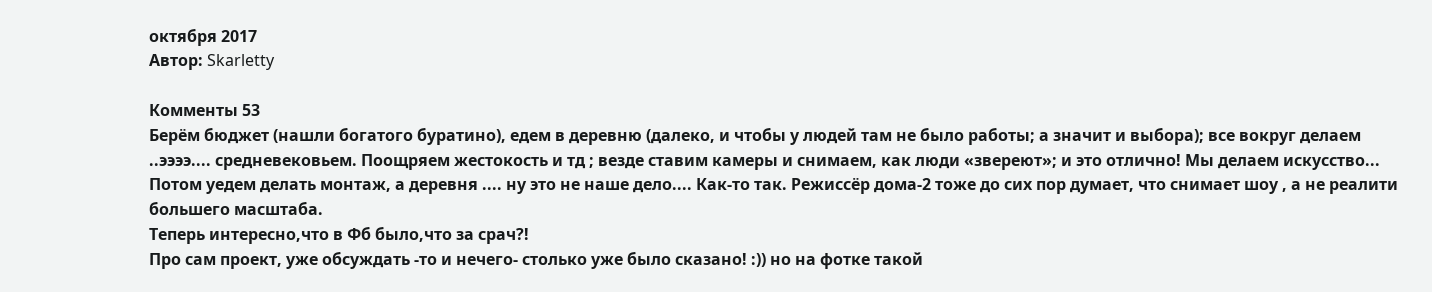октября 2017
Автор: Skarletty

Комменты 53
Берём бюджет (нашли богатого буратино), едем в деревню (далеко, и чтобы у людей там не было работы; а значит и выбора); все вокруг делаем ..ээээ.... средневековьем. Поощряем жестокость и тд ; везде ставим камеры и снимаем, как люди «звереют»; и это отлично! Мы делаем искусство... Потом уедем делать монтаж, а деревня .... ну это не наше дело.... Как-то так. Режиссёр дома-2 тоже до сих пор думает, что снимает шоу , а не реалити большего масштаба.
Теперь интересно,что в Фб было,что за срач?!
Про сам проект, уже обсуждать -то и нечего- столько уже было сказано! :)) но на фотке такой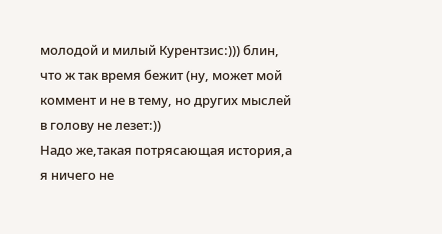молодой и милый Курентзис:))) блин, что ж так время бежит (ну, может мой коммент и не в тему, но других мыслей в голову не лезет:))
Надо же,такая потрясающая история,а я ничего не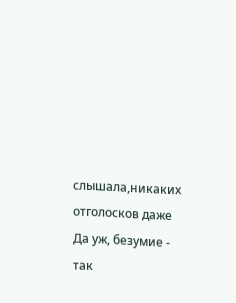слышала,никаких отголосков даже
Да уж, безумие - так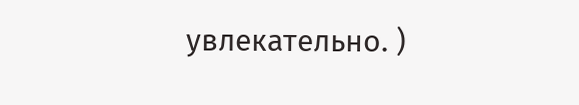увлекательно. )